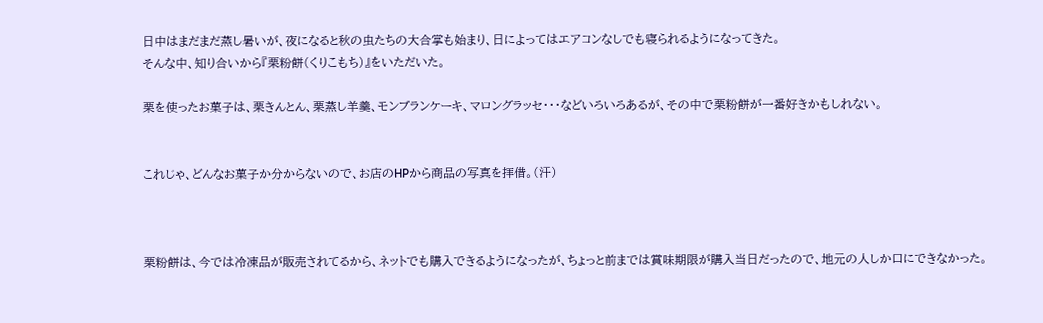日中はまだまだ蒸し暑いが、夜になると秋の虫たちの大合掌も始まり、日によってはエアコンなしでも寝られるようになってきた。
そんな中、知り合いから『栗粉餅(くりこもち)』をいただいた。

栗を使ったお菓子は、栗きんとん、栗蒸し羊羹、モンブランケーキ、マロングラッセ・・・などいろいろあるが、その中で栗粉餅が一番好きかもしれない。


これじゃ、どんなお菓子か分からないので、お店のHPから商品の写真を拝借。(汗)



栗粉餅は、今では冷凍品が販売されてるから、ネットでも購入できるようになったが、ちょっと前までは賞味期限が購入当日だったので、地元の人しか口にできなかった。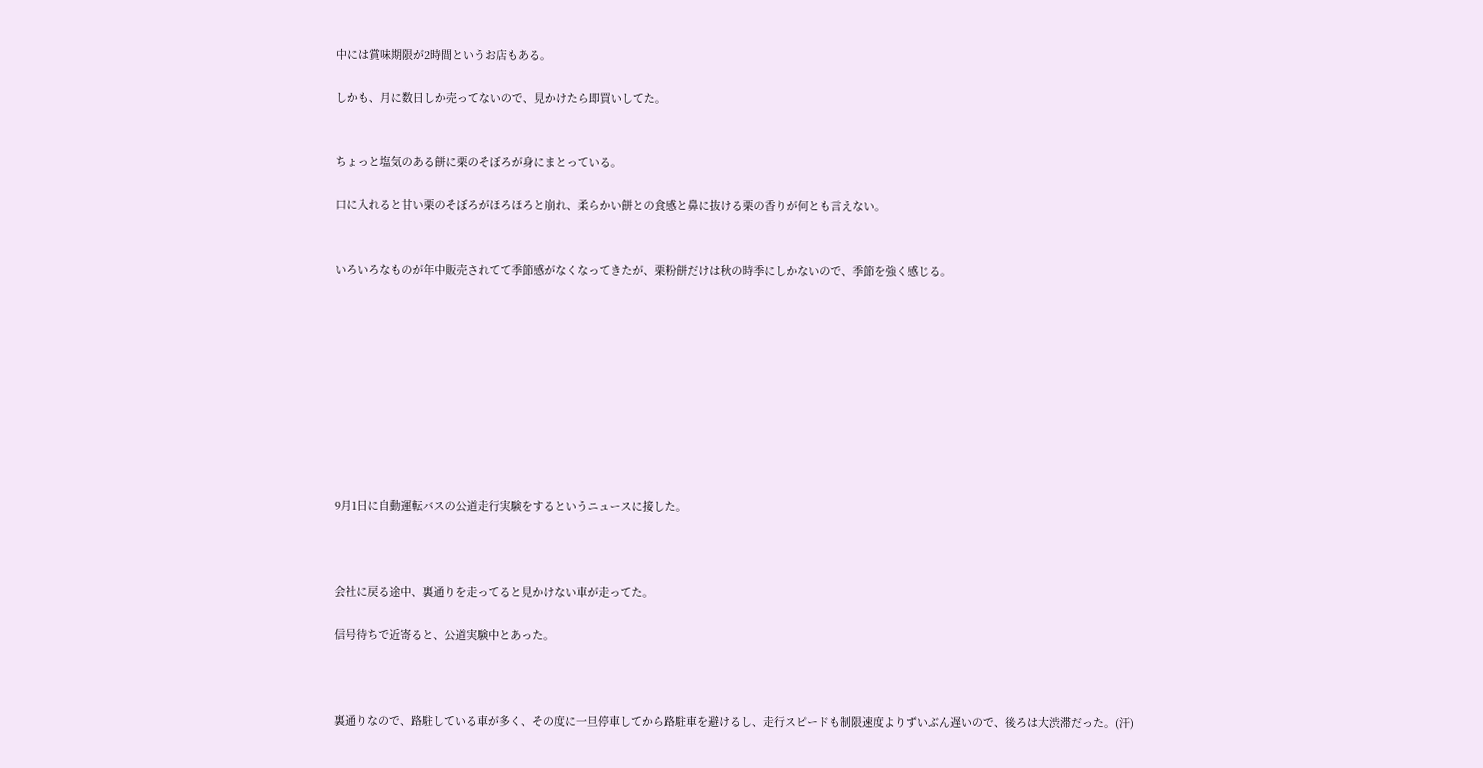中には賞味期限が2時間というお店もある。

しかも、月に数日しか売ってないので、見かけたら即買いしてた。


ちょっと塩気のある餅に栗のそぼろが身にまとっている。

口に入れると甘い栗のそぼろがほろほろと崩れ、柔らかい餅との食感と鼻に抜ける栗の香りが何とも言えない。


いろいろなものが年中販売されてて季節感がなくなってきたが、栗粉餅だけは秋の時季にしかないので、季節を強く感じる。










9月1日に自動運転バスの公道走行実験をするというニュースに接した。



会社に戻る途中、裏通りを走ってると見かけない車が走ってた。

信号待ちで近寄ると、公道実験中とあった。



裏通りなので、路駐している車が多く、その度に一旦停車してから路駐車を避けるし、走行スピードも制限速度よりずいぶん遅いので、後ろは大渋滞だった。(汗)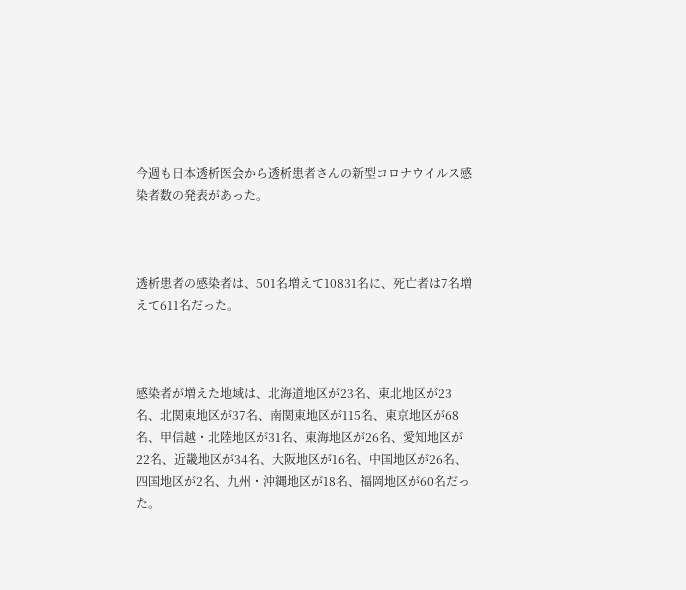今週も日本透析医会から透析患者さんの新型コロナウイルス感染者数の発表があった。



透析患者の感染者は、501名増えて10831名に、死亡者は7名増えて611名だった。



感染者が増えた地域は、北海道地区が23名、東北地区が23名、北関東地区が37名、南関東地区が115名、東京地区が68名、甲信越・北陸地区が31名、東海地区が26名、愛知地区が22名、近畿地区が34名、大阪地区が16名、中国地区が26名、四国地区が2名、九州・沖縄地区が18名、福岡地区が60名だった。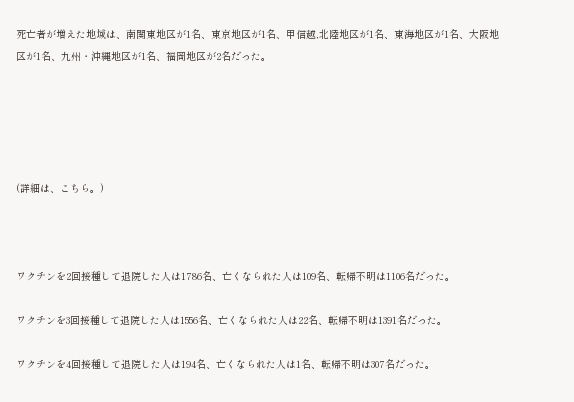死亡者が増えた地域は、南関東地区が1名、東京地区が1名、甲信越,北陸地区が1名、東海地区が1名、大阪地区が1名、九州・沖縄地区が1名、福岡地区が2名だった。





(詳細は、こちら。)



ワクチンを2回接種して退院した人は1786名、亡くなられた人は109名、転帰不明は1106名だった。

ワクチンを3回接種して退院した人は1556名、亡くなられた人は22名、転帰不明は1391名だった。

ワクチンを4回接種して退院した人は194名、亡くなられた人は1名、転帰不明は307名だった。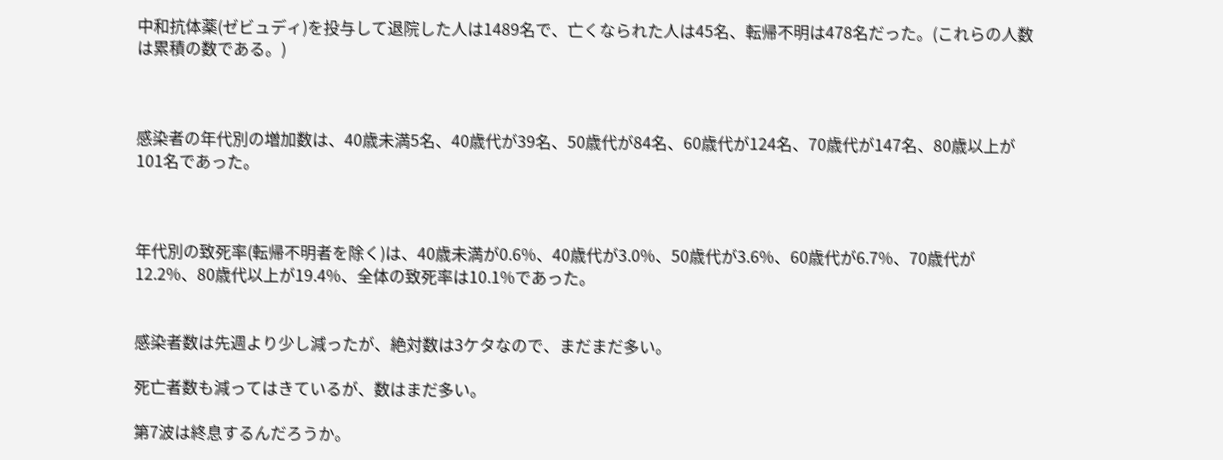中和抗体薬(ゼビュディ)を投与して退院した人は1489名で、亡くなられた人は45名、転帰不明は478名だった。(これらの人数は累積の数である。)



感染者の年代別の増加数は、40歳未満5名、40歳代が39名、50歳代が84名、60歳代が124名、70歳代が147名、80歳以上が101名であった。



年代別の致死率(転帰不明者を除く)は、40歳未満が0.6%、40歳代が3.0%、50歳代が3.6%、60歳代が6.7%、70歳代が12.2%、80歳代以上が19.4%、全体の致死率は10.1%であった。


感染者数は先週より少し減ったが、絶対数は3ケタなので、まだまだ多い。

死亡者数も減ってはきているが、数はまだ多い。

第7波は終息するんだろうか。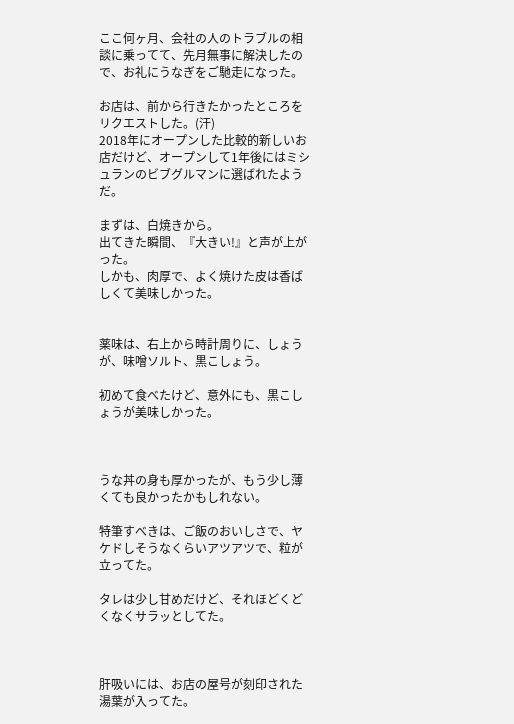ここ何ヶ月、会社の人のトラブルの相談に乗ってて、先月無事に解決したので、お礼にうなぎをご馳走になった。

お店は、前から行きたかったところをリクエストした。(汗)
2018年にオープンした比較的新しいお店だけど、オープンして1年後にはミシュランのビブグルマンに選ばれたようだ。

まずは、白焼きから。
出てきた瞬間、『大きい!』と声が上がった。
しかも、肉厚で、よく焼けた皮は香ばしくて美味しかった。


薬味は、右上から時計周りに、しょうが、味噌ソルト、黒こしょう。

初めて食べたけど、意外にも、黒こしょうが美味しかった。



うな丼の身も厚かったが、もう少し薄くても良かったかもしれない。

特筆すべきは、ご飯のおいしさで、ヤケドしそうなくらいアツアツで、粒が立ってた。

タレは少し甘めだけど、それほどくどくなくサラッとしてた。



肝吸いには、お店の屋号が刻印された湯葉が入ってた。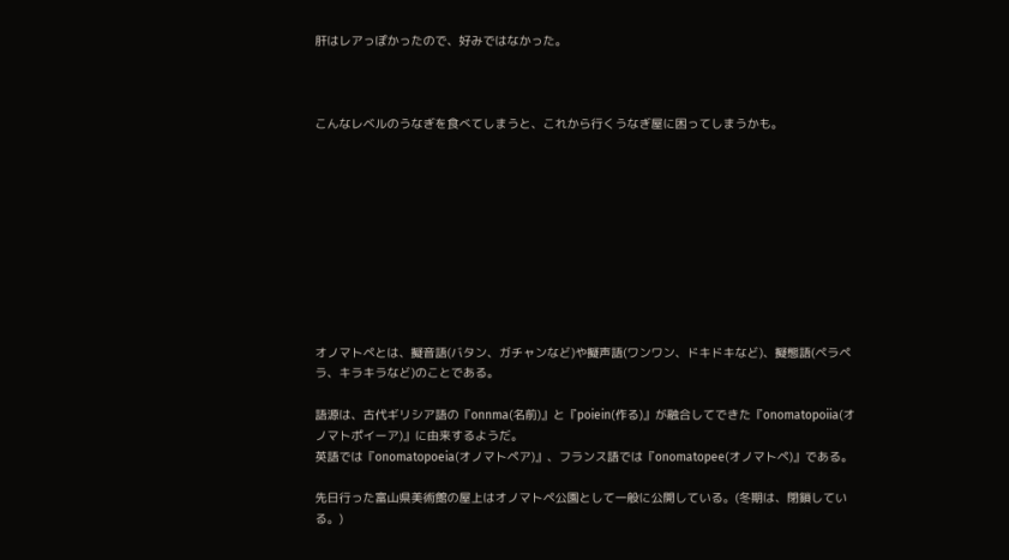肝はレアっぽかったので、好みではなかった。



こんなレベルのうなぎを食べてしまうと、これから行くうなぎ屋に困ってしまうかも。










オノマトペとは、擬音語(バタン、ガチャンなど)や擬声語(ワンワン、ドキドキなど)、擬態語(ペラペラ、キラキラなど)のことである。

語源は、古代ギリシア語の『onnma(名前)』と『poiein(作る)』が融合してできた『onomatopoiia(オノマトポイーア)』に由来するようだ。
英語では『onomatopoeia(オノマトペア)』、フランス語では『onomatopee(オノマトペ)』である。

先日行った富山県美術館の屋上はオノマトペ公園として一般に公開している。(冬期は、閉鎖している。)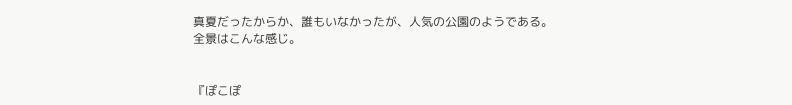真夏だったからか、誰もいなかったが、人気の公園のようである。
全景はこんな感じ。


『ぽこぽ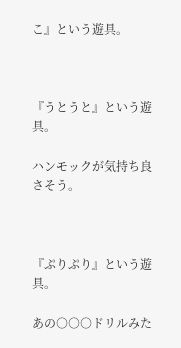こ』という遊具。



『うとうと』という遊具。

ハンモックが気持ち良さそう。



『ぷりぷり』という遊具。

あの○○○ドリルみた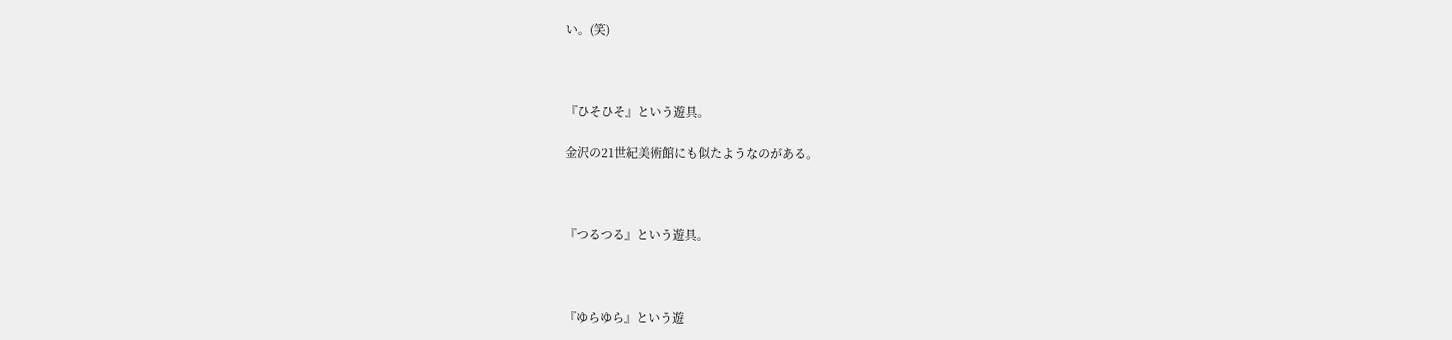い。(笑)



『ひそひそ』という遊具。

金沢の21世紀美術館にも似たようなのがある。



『つるつる』という遊具。



『ゆらゆら』という遊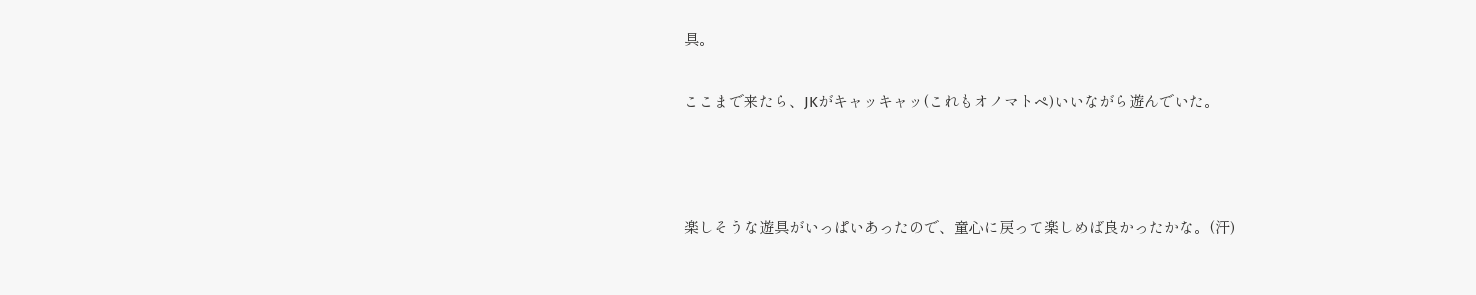具。

ここまで来たら、JKがキャッキャッ(これもオノマトペ)いいながら遊んでいた。



楽しそうな遊具がいっぱいあったので、童心に戻って楽しめば良かったかな。(汗)